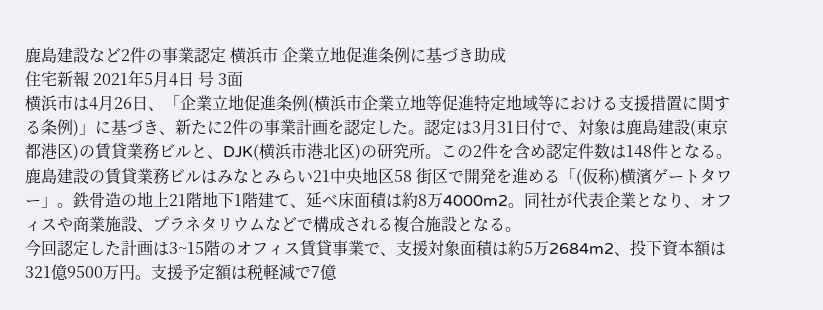鹿島建設など2件の事業認定 横浜市 企業立地促進条例に基づき助成
住宅新報 2021年5月4日 号 3面
横浜市は4月26日、「企業立地促進条例(横浜市企業立地等促進特定地域等における支援措置に関する条例)」に基づき、新たに2件の事業計画を認定した。認定は3月31日付で、対象は鹿島建設(東京都港区)の賃貸業務ビルと、DJK(横浜市港北区)の研究所。この2件を含め認定件数は148件となる。
鹿島建設の賃貸業務ビルはみなとみらい21中央地区58 街区で開発を進める「(仮称)横濱ゲートタワー」。鉄骨造の地上21階地下1階建て、延べ床面積は約8万4000m2。同社が代表企業となり、オフィスや商業施設、プラネタリウムなどで構成される複合施設となる。
今回認定した計画は3~15階のオフィス賃貸事業で、支援対象面積は約5万2684m2、投下資本額は321億9500万円。支援予定額は税軽減で7億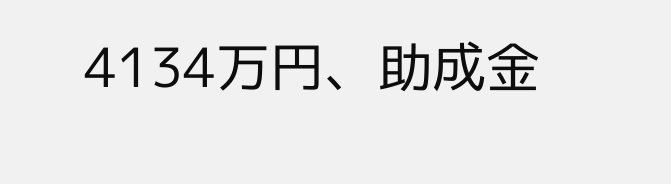4134万円、助成金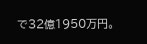で32億1950万円。